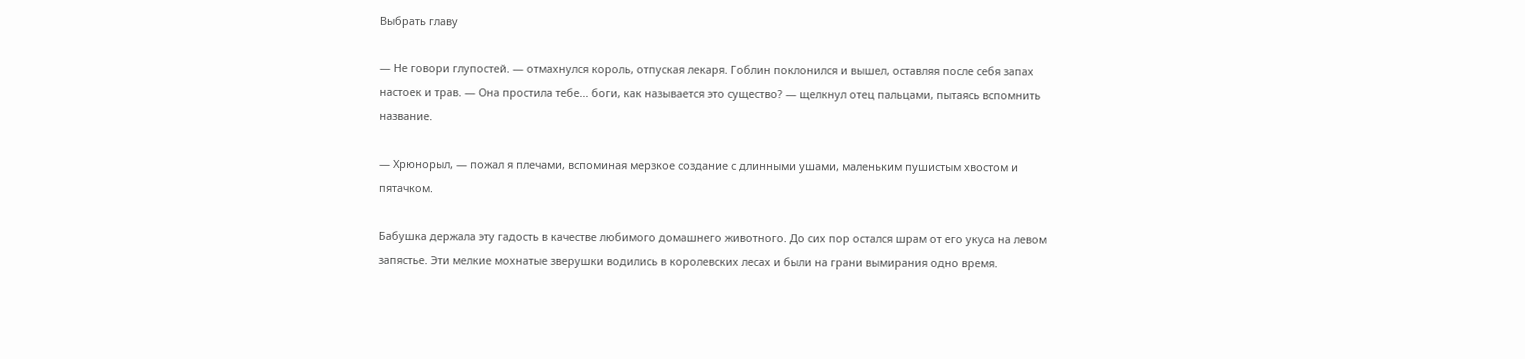Выбрать главу

— Не говори глупостей. — отмахнулся король, отпуская лекаря. Гоблин поклонился и вышел, оставляя после себя запах настоек и трав. — Она простила тебе... боги, как называется это существо? — щелкнул отец пальцами, пытаясь вспомнить название.

— Хрюнорыл, — пожал я плечами, вспоминая мерзкое создание с длинными ушами, маленьким пушистым хвостом и пятачком.

Бабушка держала эту гадость в качестве любимого домашнего животного. До сих пор остался шрам от его укуса на левом запястье. Эти мелкие мохнатые зверушки водились в королевских лесах и были на грани вымирания одно время.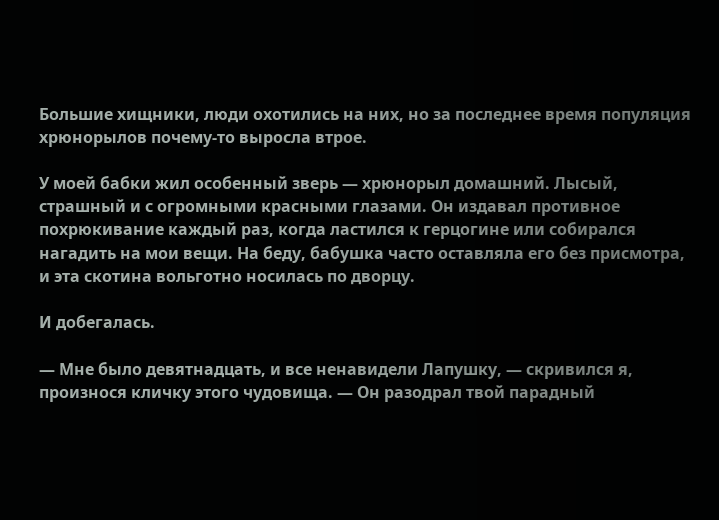Большие хищники, люди охотились на них, но за последнее время популяция хрюнорылов почему-то выросла втрое.

У моей бабки жил особенный зверь — хрюнорыл домашний. Лысый, страшный и с огромными красными глазами. Он издавал противное похрюкивание каждый раз, когда ластился к герцогине или собирался нагадить на мои вещи. На беду, бабушка часто оставляла его без присмотра, и эта скотина вольготно носилась по дворцу.

И добегалась.

— Мне было девятнадцать, и все ненавидели Лапушку, — скривился я, произнося кличку этого чудовища. — Он разодрал твой парадный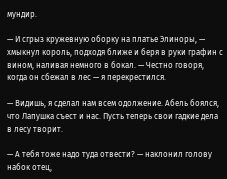мундир.

— И сгрыз кружевную оборку на платье Элиноры, — хмыкнул король, подходя ближе и беря в руки графин с вином, наливая немного в бокал. — Честно говоря, когда он сбежал в лес — я перекрестился.

— Видишь, я сделал нам всем одолжение. Абель боялся, что Лапушка съест и нас. Пусть теперь свои гадкие дела в лесу творит.

— А тебя тоже надо туда отвести? — наклонил голову набок отец,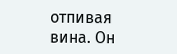отпивая вина. Он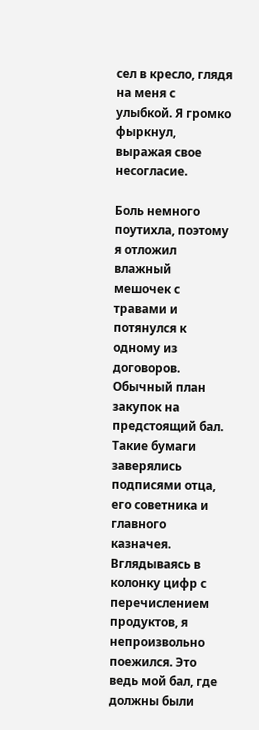сел в кресло, глядя на меня с улыбкой. Я громко фыркнул, выражая свое несогласие.

Боль немного поутихла, поэтому я отложил влажный мешочек с травами и потянулся к одному из договоров. Обычный план закупок на предстоящий бал. Такие бумаги заверялись подписями отца, его советника и главного казначея. Вглядываясь в колонку цифр с перечислением продуктов, я непроизвольно поежился. Это ведь мой бал, где должны были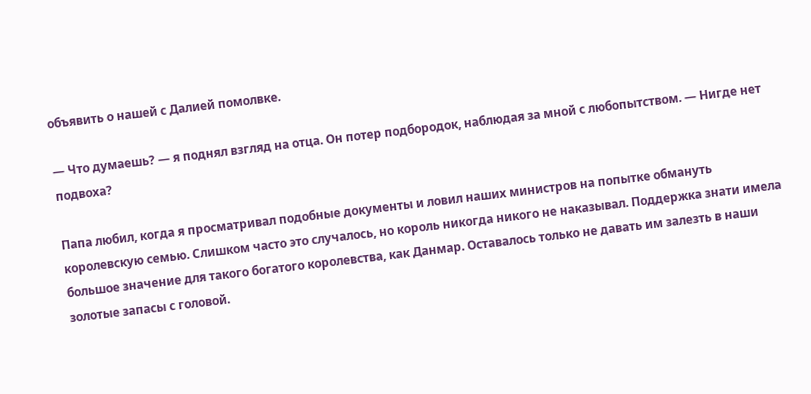объявить о нашей с Далией помолвке.

— Что думаешь? — я поднял взгляд на отца. Он потер подбородок, наблюдая за мной с любопытством. — Нигде нет подвоха?

Папа любил, когда я просматривал подобные документы и ловил наших министров на попытке обмануть королевскую семью. Слишком часто это случалось, но король никогда никого не наказывал. Поддержка знати имела большое значение для такого богатого королевства, как Данмар. Оставалось только не давать им залезть в наши золотые запасы с головой.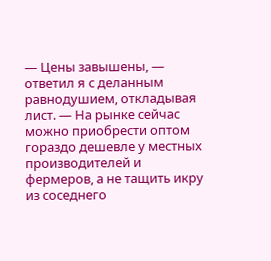— Цены завышены, — ответил я с деланным равнодушием, откладывая лист. — На рынке сейчас можно приобрести оптом гораздо дешевле у местных производителей и фермеров, а не тащить икру из соседнего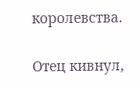королевства.

Отец кивнул,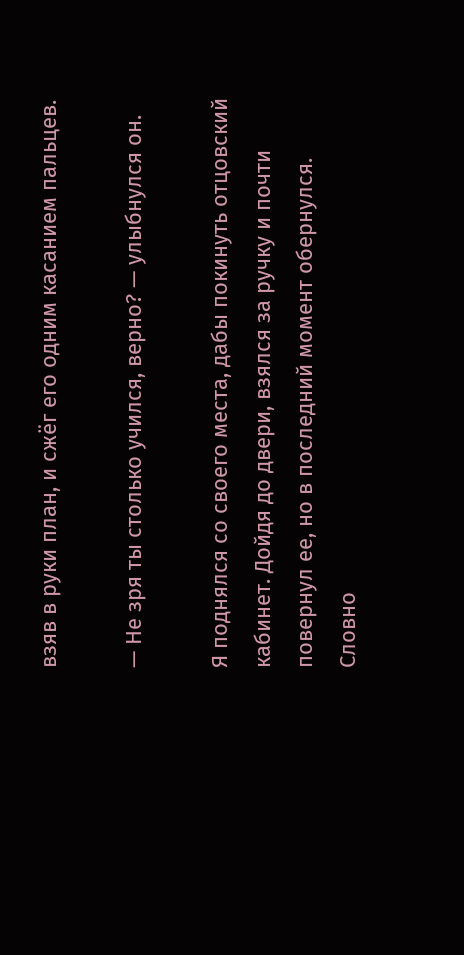взяв в руки план, и сжёг его одним касанием пальцев.

— Не зря ты столько учился, верно? — улыбнулся он.

Я поднялся со своего места, дабы покинуть отцовский кабинет. Дойдя до двери, взялся за ручку и почти повернул ее, но в последний момент обернулся. Словно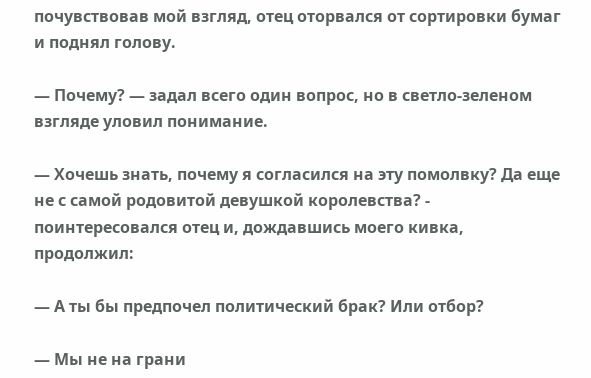почувствовав мой взгляд, отец оторвался от сортировки бумаг и поднял голову.

— Почему? — задал всего один вопрос, но в светло-зеленом взгляде уловил понимание.

— Хочешь знать, почему я согласился на эту помолвку? Да еще не с самой родовитой девушкой королевства? - поинтересовался отец и, дождавшись моего кивка, продолжил:

— А ты бы предпочел политический брак? Или отбор?

— Мы не на грани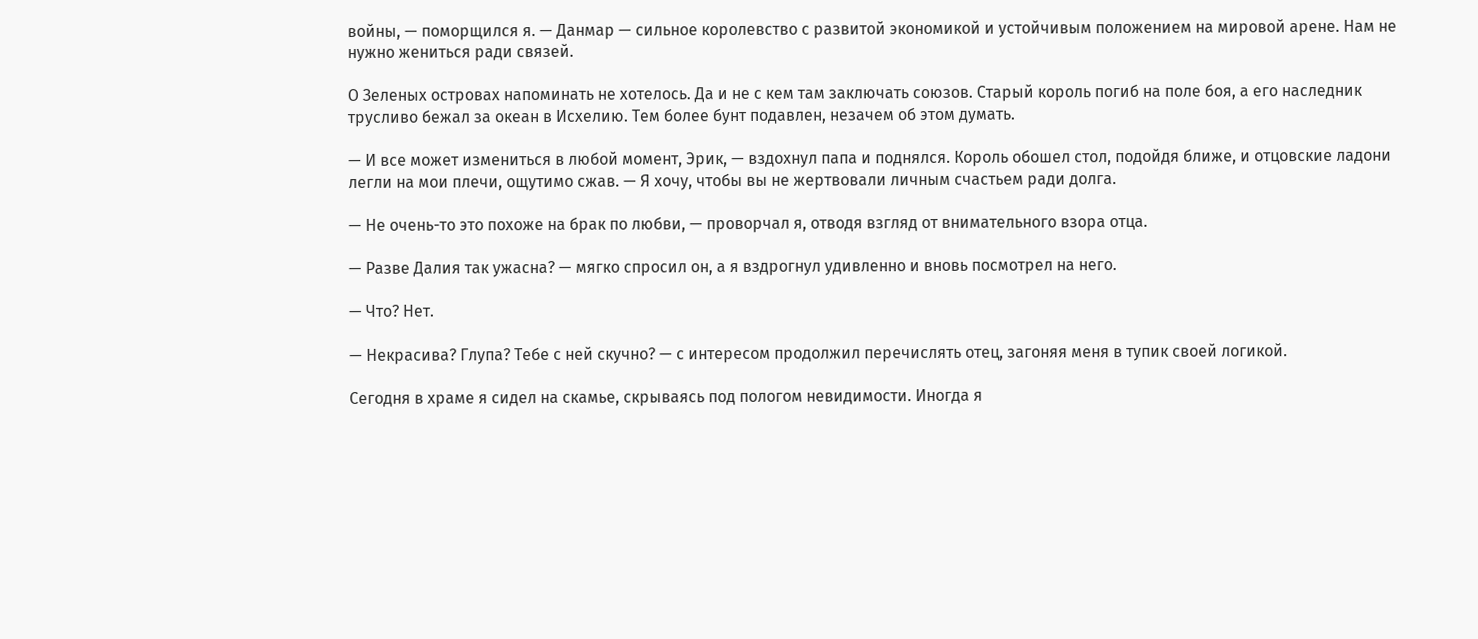войны, — поморщился я. — Данмар — сильное королевство с развитой экономикой и устойчивым положением на мировой арене. Нам не нужно жениться ради связей.

О Зеленых островах напоминать не хотелось. Да и не с кем там заключать союзов. Старый король погиб на поле боя, а его наследник трусливо бежал за океан в Исхелию. Тем более бунт подавлен, незачем об этом думать.

— И все может измениться в любой момент, Эрик, — вздохнул папа и поднялся. Король обошел стол, подойдя ближе, и отцовские ладони легли на мои плечи, ощутимо сжав. — Я хочу, чтобы вы не жертвовали личным счастьем ради долга.

— Не очень-то это похоже на брак по любви, — проворчал я, отводя взгляд от внимательного взора отца.

— Разве Далия так ужасна? — мягко спросил он, а я вздрогнул удивленно и вновь посмотрел на него.

— Что? Нет.

— Некрасива? Глупа? Тебе с ней скучно? — с интересом продолжил перечислять отец, загоняя меня в тупик своей логикой.

Сегодня в храме я сидел на скамье, скрываясь под пологом невидимости. Иногда я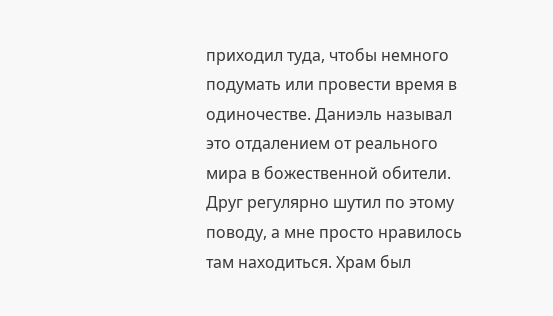приходил туда, чтобы немного подумать или провести время в одиночестве. Даниэль называл это отдалением от реального мира в божественной обители. Друг регулярно шутил по этому поводу, а мне просто нравилось там находиться. Храм был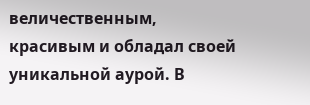величественным, красивым и обладал своей уникальной аурой. В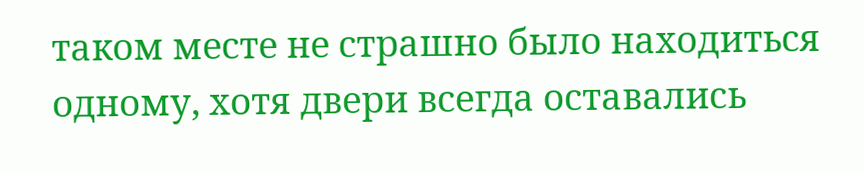таком месте не страшно было находиться одному, хотя двери всегда оставались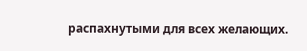распахнутыми для всех желающих.